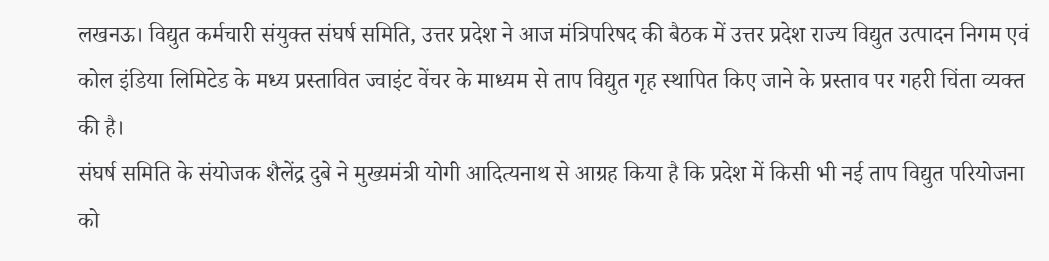लखनऊ। विद्युत कर्मचारी संयुक्त संघर्ष समिति, उत्तर प्रदेश ने आज मंत्रिपरिषद की बैठक में उत्तर प्रदेश राज्य विद्युत उत्पादन निगम एवं कोल इंडिया लिमिटेड के मध्य प्रस्तावित ज्वाइंट वेंचर के माध्यम से ताप विद्युत गृह स्थापित किए जाने के प्रस्ताव पर गहरी चिंता व्यक्त की है।
संघर्ष समिति के संयोजक शैलेंद्र दुबे ने मुख्यमंत्री योगी आदित्यनाथ से आग्रह किया है कि प्रदेश में किसी भी नई ताप विद्युत परियोजना को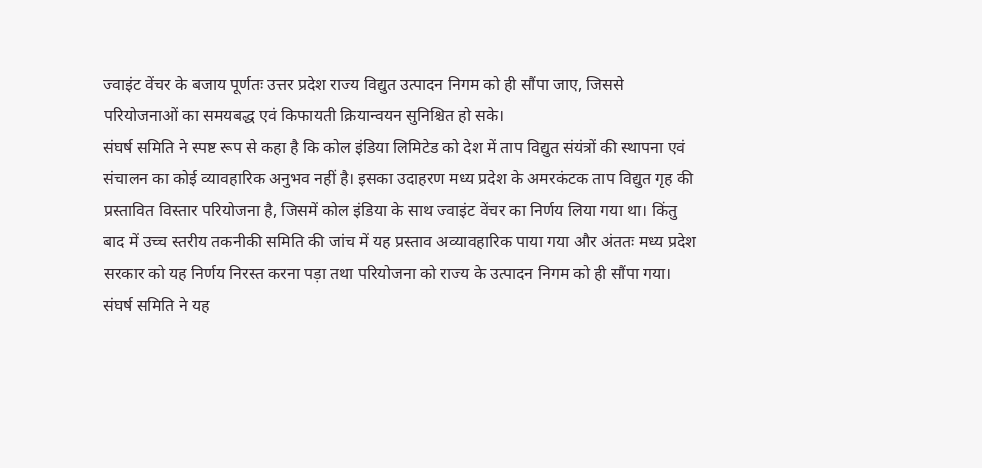ज्वाइंट वेंचर के बजाय पूर्णतः उत्तर प्रदेश राज्य विद्युत उत्पादन निगम को ही सौंपा जाए, जिससे परियोजनाओं का समयबद्ध एवं किफायती क्रियान्वयन सुनिश्चित हो सके।
संघर्ष समिति ने स्पष्ट रूप से कहा है कि कोल इंडिया लिमिटेड को देश में ताप विद्युत संयंत्रों की स्थापना एवं संचालन का कोई व्यावहारिक अनुभव नहीं है। इसका उदाहरण मध्य प्रदेश के अमरकंटक ताप विद्युत गृह की प्रस्तावित विस्तार परियोजना है, जिसमें कोल इंडिया के साथ ज्वाइंट वेंचर का निर्णय लिया गया था। किंतु बाद में उच्च स्तरीय तकनीकी समिति की जांच में यह प्रस्ताव अव्यावहारिक पाया गया और अंततः मध्य प्रदेश सरकार को यह निर्णय निरस्त करना पड़ा तथा परियोजना को राज्य के उत्पादन निगम को ही सौंपा गया।
संघर्ष समिति ने यह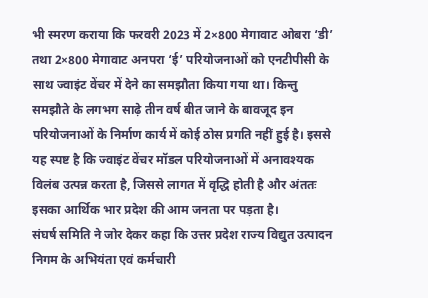भी स्मरण कराया कि फरवरी 2023 में 2×800 मेगावाट ओबरा ‘डी’ तथा 2×800 मेगावाट अनपरा ‘ई’ परियोजनाओं को एनटीपीसी के साथ ज्वाइंट वेंचर में देने का समझौता किया गया था। किन्तु समझौते के लगभग साढ़े तीन वर्ष बीत जाने के बावजूद इन परियोजनाओं के निर्माण कार्य में कोई ठोस प्रगति नहीं हुई है। इससे यह स्पष्ट है कि ज्वाइंट वेंचर मॉडल परियोजनाओं में अनावश्यक विलंब उत्पन्न करता है, जिससे लागत में वृद्धि होती है और अंततः इसका आर्थिक भार प्रदेश की आम जनता पर पड़ता है।
संघर्ष समिति ने जोर देकर कहा कि उत्तर प्रदेश राज्य विद्युत उत्पादन निगम के अभियंता एवं कर्मचारी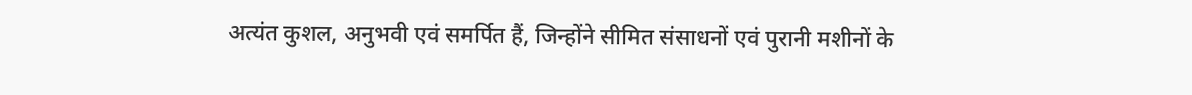अत्यंत कुशल, अनुभवी एवं समर्पित हैं, जिन्होंने सीमित संसाधनों एवं पुरानी मशीनों के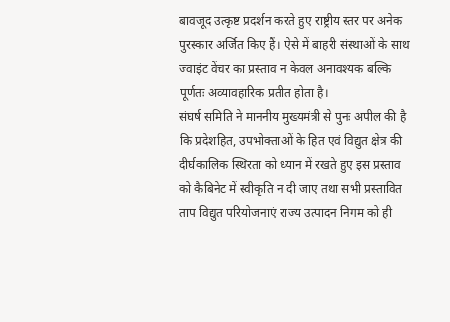बावजूद उत्कृष्ट प्रदर्शन करते हुए राष्ट्रीय स्तर पर अनेक पुरस्कार अर्जित किए हैं। ऐसे में बाहरी संस्थाओं के साथ ज्वाइंट वेंचर का प्रस्ताव न केवल अनावश्यक बल्कि पूर्णतः अव्यावहारिक प्रतीत होता है।
संघर्ष समिति ने माननीय मुख्यमंत्री से पुनः अपील की है कि प्रदेशहित, उपभोक्ताओं के हित एवं विद्युत क्षेत्र की दीर्घकालिक स्थिरता को ध्यान में रखते हुए इस प्रस्ताव को कैबिनेट में स्वीकृति न दी जाए तथा सभी प्रस्तावित ताप विद्युत परियोजनाएं राज्य उत्पादन निगम को ही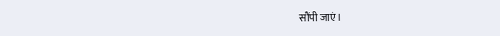सौंपी जाएं।